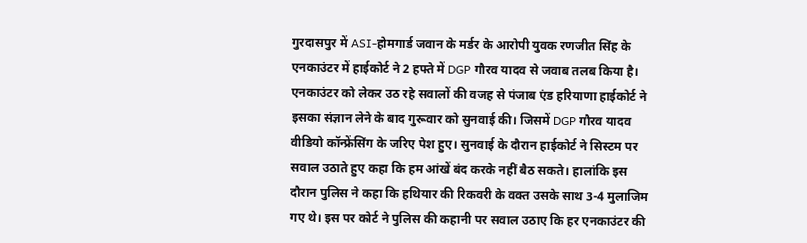गुरदासपुर में ASI-होमगार्ड जवान के मर्डर के आरोपी युवक रणजीत सिंह के एनकाउंटर में हाईकोर्ट ने 2 हफ्ते में DGP गौरव यादव से जवाब तलब किया है। एनकाउंटर को लेकर उठ रहे सवालों की वजह से पंजाब एंड हरियाणा हाईकोर्ट ने इसका संज्ञान लेने के बाद गुरूवार को सुनवाई की। जिसमें DGP गौरव यादव वीडियो कॉन्फ्रेंसिंग के जरिए पेश हुए। सुनवाई के दौरान हाईकोर्ट ने सिस्टम पर सवाल उठाते हुए कहा कि हम आंखें बंद करके नहीं बैठ सकते। हालांकि इस दौरान पुलिस ने कहा कि हथियार की रिकवरी के वक्त उसके साथ 3-4 मुलाजिम गए थे। इस पर कोर्ट ने पुलिस की कहानी पर सवाल उठाए कि हर एनकाउंटर की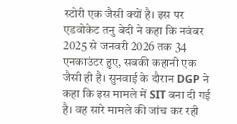स्टोरी एक जैसी क्यों है। इस पर एडवोकेट तनु बेदी ने कहा कि नवंबर 2025 से जनवरी 2026 तक 34 एनकाउंटर हुए, सबकी कहानी एक जैसी ही है। सुनवाई के दौरान DGP ने कहा कि इस मामले में SIT बना दी गई है। वह सारे मामले की जांच कर रही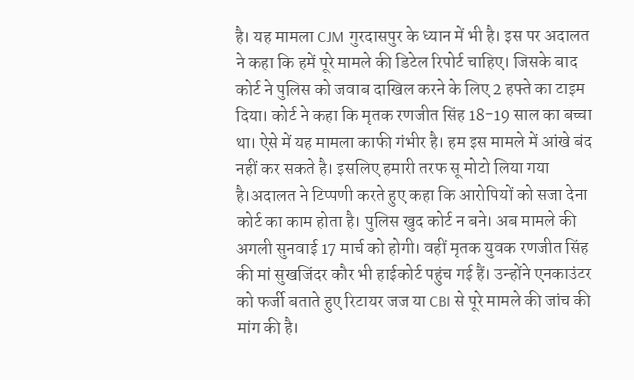है। यह मामला CJM गुरदासपुर के ध्यान में भी है। इस पर अदालत ने कहा कि हमें पूरे मामले की डिटेल रिपोर्ट चाहिए। जिसके बाद कोर्ट ने पुलिस को जवाब दाखिल करने के लिए 2 हफ्ते का टाइम दिया। कोर्ट ने कहा कि मृतक रणजीत सिंह 18-19 साल का बच्चा था। ऐसे में यह मामला काफी गंभीर है। हम इस मामले में आंखे बंद नहीं कर सकते है। इसलिए हमारी तरफ सू मोटो लिया गया है।अदालत ने टिप्पणी करते हुए कहा कि आरोपियों को सजा देना कोर्ट का काम होता है। पुलिस खुद कोर्ट न बने। अब मामले की अगली सुनवाई 17 मार्च को होगी। वहीं मृतक युवक रणजीत सिंह की मां सुखजिंदर कौर भी हाईकोर्ट पहुंच गई हैं। उन्होंने एनकाउंटर को फर्जी बताते हुए रिटायर जज या CBI से पूरे मामले की जांच की मांग की है।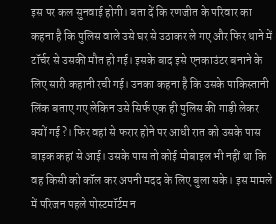इस पर कल सुनवाई होगी। बता दें कि रणजीत के परिवार का कहना है कि पुलिस वाले उसे घर से उठाकर ले गए और फिर थाने में टॉर्चर से उसकी मौत हो गई। इसके बाद इसे एनकाउंटर बनाने के लिए सारी कहानी रची गई। उनका कहना है कि उसके पाकिस्तानी लिंक बताए गए लेकिन उसे सिर्फ एक ही पुलिस की गाड़ी लेकर क्यों गई?। फिर वहां से फरार होने पर आधी रात को उसके पास बाइक कहां से आई। उसके पास तो कोई मोबाइल भी नहीं था कि वह किसी को कॉल कर अपनी मदद के लिए बुला सके। इस मामले में परिजन पहले पोस्टमॉर्टम न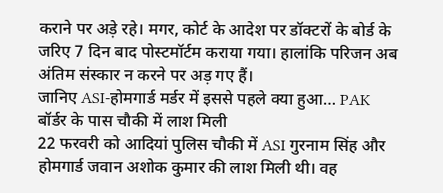कराने पर अड़े रहे। मगर, कोर्ट के आदेश पर डॉक्टरों के बोर्ड के जरिए 7 दिन बाद पोस्टमॉर्टम कराया गया। हालांकि परिजन अब अंतिम संस्कार न करने पर अड़ गए हैं।
जानिए ASI-होमगार्ड मर्डर में इससे पहले क्या हुआ… PAK बॉर्डर के पास चौकी में लाश मिली
22 फरवरी को आदियां पुलिस चौकी में ASI गुरनाम सिंह और होमगार्ड जवान अशोक कुमार की लाश मिली थी। वह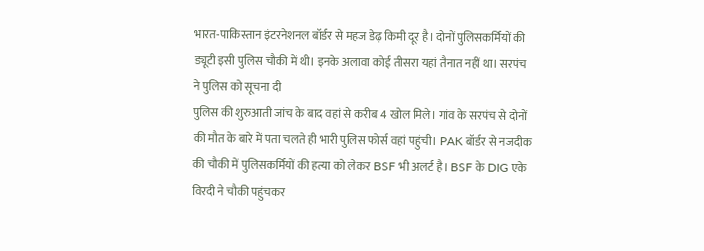भारत-पाकिस्तान इंटरनेशनल बॉर्डर से महज डेढ़ किमी दूर है। दोनों पुलिसकर्मियों की ड्यूटी इसी पुलिस चौकी में थी। इनके अलावा कोई तीसरा यहां तैनात नहीं था। सरपंच ने पुलिस को सूचना दी
पुलिस की शुरुआती जांच के बाद वहां से करीब 4 खोल मिले। गांव के सरपंच से दोनों की मौत के बारे में पता चलते ही भारी पुलिस फोर्स वहां पहुंची। PAK बॉर्डर से नजदीक की चौकी में पुलिसकर्मियों की हत्या को लेकर BSF भी अलर्ट है। BSF के DIG एके विरदी ने चौकी पहुंचकर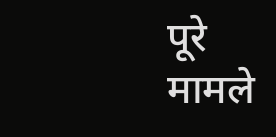पूरे मामले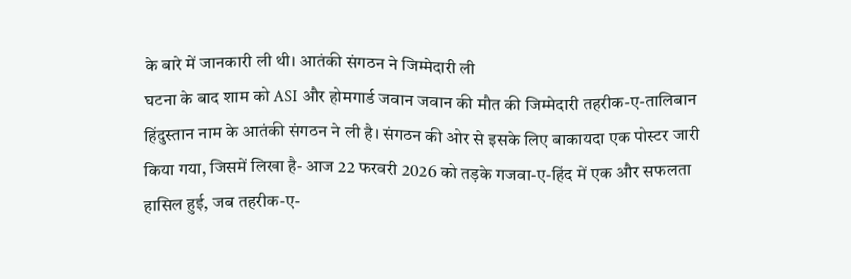के बारे में जानकारी ली थी। आतंकी संगठन ने जिम्मेदारी ली
घटना के बाद शाम को ASI और होमगार्ड जवान जवान की मौत की जिम्मेदारी तहरीक-ए-तालिबान हिंदुस्तान नाम के आतंकी संगठन ने ली है। संगठन की ओर से इसके लिए बाकायदा एक पोस्टर जारी किया गया, जिसमें लिखा है- आज 22 फरवरी 2026 को तड़के गजवा-ए-हिंद में एक और सफलता हासिल हुई, जब तहरीक-ए-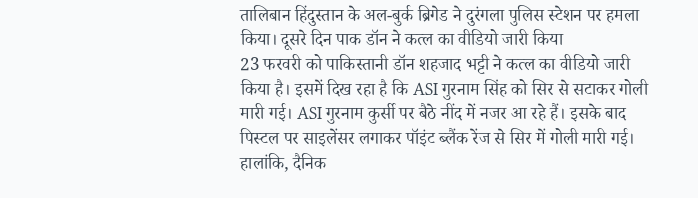तालिबान हिंदुस्तान के अल-बुर्क ब्रिगेड ने दुरंगला पुलिस स्टेशन पर हमला किया। दूसरे दिन पाक डॉन ने कत्ल का वीडियो जारी किया
23 फरवरी को पाकिस्तानी डॉन शहजाद भट्टी ने कत्ल का वीडियो जारी किया है। इसमें दिख रहा है कि ASI गुरनाम सिंह को सिर से सटाकर गोली मारी गई। ASI गुरनाम कुर्सी पर बैठे नींद में नजर आ रहे हैं। इसके बाद पिस्टल पर साइलेंसर लगाकर पॉइंट ब्लैंक रेंज से सिर में गोली मारी गई। हालांकि, दैनिक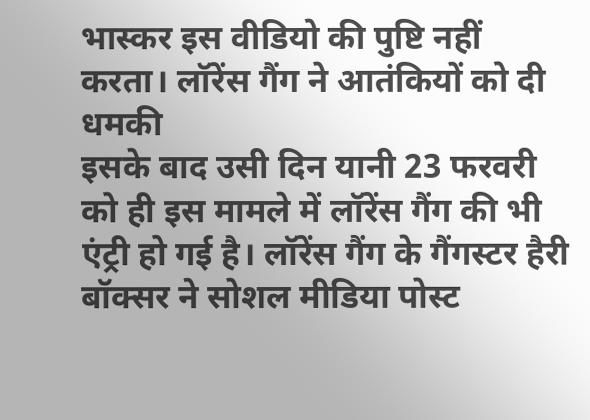भास्कर इस वीडियो की पुष्टि नहीं करता। लॉरेंस गैंग ने आतंकियों को दी धमकी
इसके बाद उसी दिन यानी 23 फरवरी को ही इस मामले में लॉरेंस गैंग की भी एंट्री हो गई है। लॉरेंस गैंग के गैंगस्टर हैरी बॉक्सर ने सोशल मीडिया पोस्ट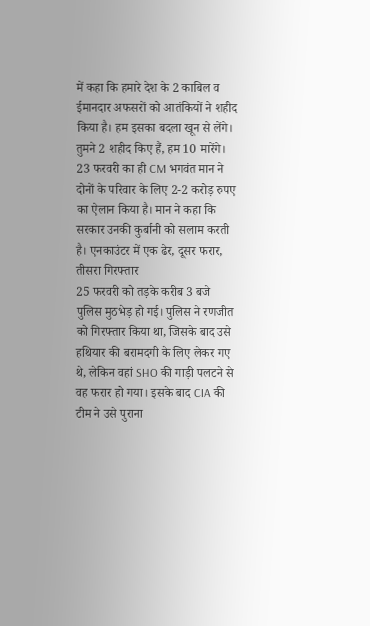में कहा कि हमारे देश के 2 काबिल व ईमानदार अफसरों को आतंकियों ने शहीद किया है। हम इसका बदला खून से लेंगे। तुमने 2 शहीद किए हैं, हम 10 मारेंगे। 23 फरवरी का ही CM भगवंत मान ने दोनों के परिवार के लिए 2-2 करोड़ रुपए का ऐलान किया है। मान ने कहा कि सरकार उनकी कुर्बानी को सलाम करती है। एनकाउंटर में एक ढेर, दूसर फरार, तीसरा गिरफ्तार
25 फरवरी को तड़के करीब 3 बजे पुलिस मुठभेड़ हो गई। पुलिस ने रणजीत को गिरफ्तार किया था, जिसके बाद उसे हथियार की बरामदगी के लिए लेकर गए थे, लेकिन वहां SHO की गाड़ी पलटने से वह फरार हो गया। इसके बाद CIA की टीम ने उसे पुराना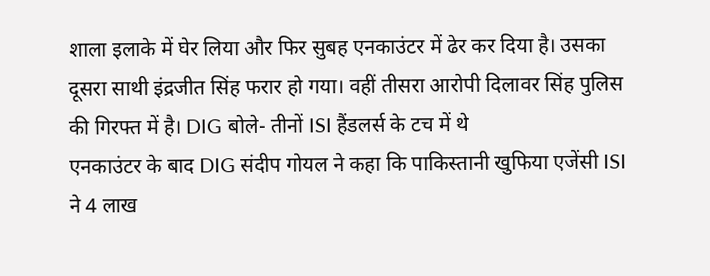शाला इलाके में घेर लिया और फिर सुबह एनकाउंटर में ढेर कर दिया है। उसका दूसरा साथी इंद्रजीत सिंह फरार हो गया। वहीं तीसरा आरोपी दिलावर सिंह पुलिस की गिरफ्त में है। DIG बोले- तीनों ISI हैंडलर्स के टच में थे
एनकाउंटर के बाद DIG संदीप गोयल ने कहा कि पाकिस्तानी खुफिया एजेंसी ISI ने 4 लाख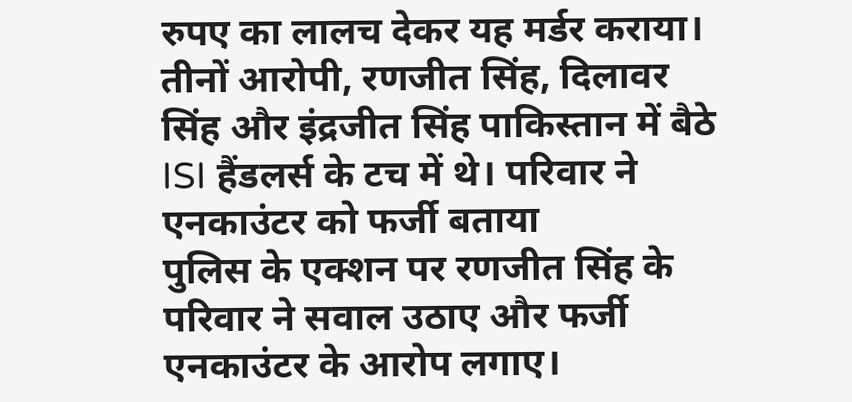रुपए का लालच देकर यह मर्डर कराया। तीनों आरोपी, रणजीत सिंह, दिलावर सिंह और इंद्रजीत सिंह पाकिस्तान में बैठे ISI हैंडलर्स के टच में थे। परिवार ने एनकाउंटर को फर्जी बताया
पुलिस के एक्शन पर रणजीत सिंह के परिवार ने सवाल उठाए और फर्जी एनकाउंटर के आरोप लगाए।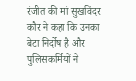रंजीत की मां सुखविंदर कौर ने कहा कि उनका बेटा निर्दोष है और पुलिसकर्मियों ने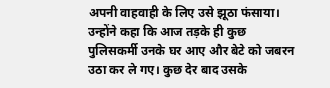अपनी वाहवाही के लिए उसे झूठा फंसाया। उन्होंने कहा कि आज तड़के ही कुछ पुलिसकर्मी उनके घर आए और बेटे को जबरन उठा कर ले गए। कुछ देर बाद उसके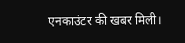एनकाउंटर की खबर मिली।